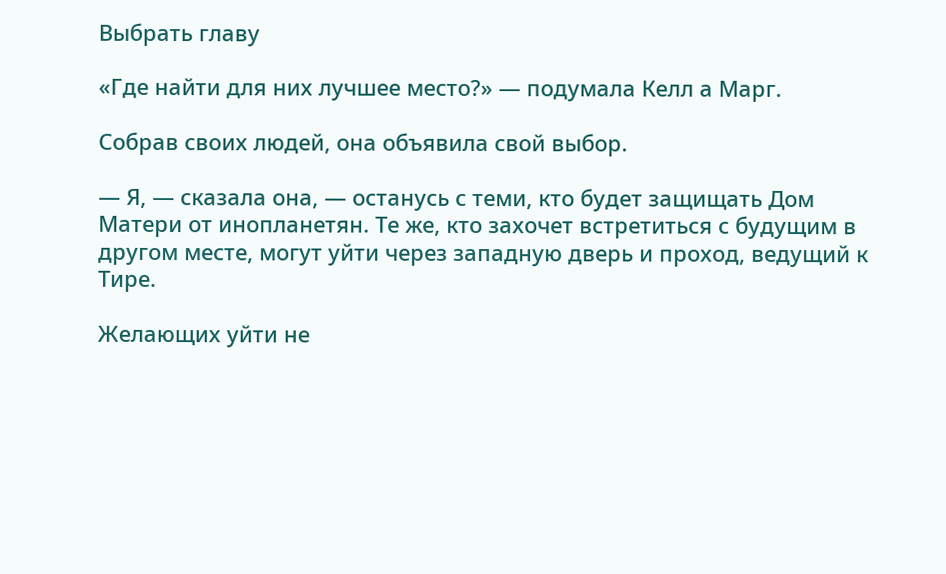Выбрать главу

«Где найти для них лучшее место?» — подумала Келл а Марг.

Собрав своих людей, она объявила свой выбор.

— Я, — сказала она, — останусь с теми, кто будет защищать Дом Матери от инопланетян. Те же, кто захочет встретиться с будущим в другом месте, могут уйти через западную дверь и проход, ведущий к Тире.

Желающих уйти не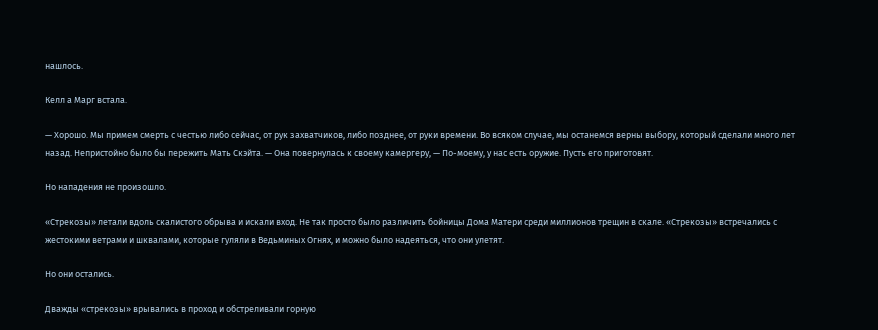нашлось.

Келл а Марг встала.

— Хорошо. Мы примем смерть с честью либо сейчас, от рук захватчиков, либо позднее, от руки времени. Во всяком случае, мы останемся верны выбору, который сделали много лет назад. Непристойно было бы пережить Мать Скэйта. — Она повернулась к своему камергеру, — По-моему, у нас есть оружие. Пусть его приготовят.

Но нападения не произошло.

«Стрекозы» летали вдоль скалистого обрыва и искали вход. Не так просто было различить бойницы Дома Матери среди миллионов трещин в скале. «Стрекозы» встречались с жестокими ветрами и шквалами, которые гуляли в Ведьминых Огнях, и можно было надеяться, что они улетят.

Но они остались.

Дважды «стрекозы» врывались в проход и обстреливали горную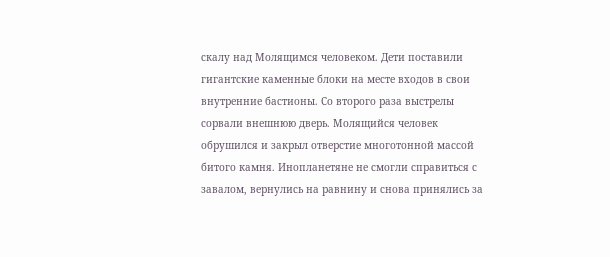скалу над Молящимся человеком. Дети поставили гигантские каменные блоки на месте входов в свои внутренние бастионы. Со второго раза выстрелы сорвали внешнюю дверь. Молящийся человек обрушился и закрыл отверстие многотонной массой битого камня. Инопланетяне не смогли справиться с завалом, вернулись на равнину и снова принялись за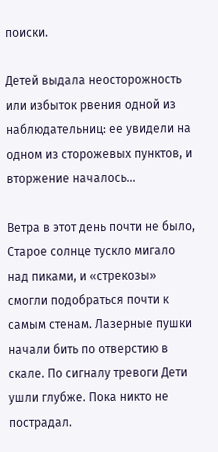поиски.

Детей выдала неосторожность или избыток рвения одной из наблюдательниц: ее увидели на одном из сторожевых пунктов, и вторжение началось…

Ветра в этот день почти не было, Старое солнце тускло мигало над пиками, и «стрекозы» смогли подобраться почти к самым стенам. Лазерные пушки начали бить по отверстию в скале. По сигналу тревоги Дети ушли глубже. Пока никто не пострадал.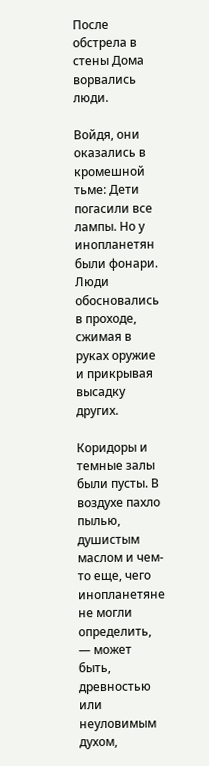После обстрела в стены Дома ворвались люди.

Войдя, они оказались в кромешной тьме: Дети погасили все лампы. Но у инопланетян были фонари. Люди обосновались в проходе, сжимая в руках оружие и прикрывая высадку других.

Коридоры и темные залы были пусты. В воздухе пахло пылью, душистым маслом и чем-то еще, чего инопланетяне не могли определить, — может быть, древностью или неуловимым духом,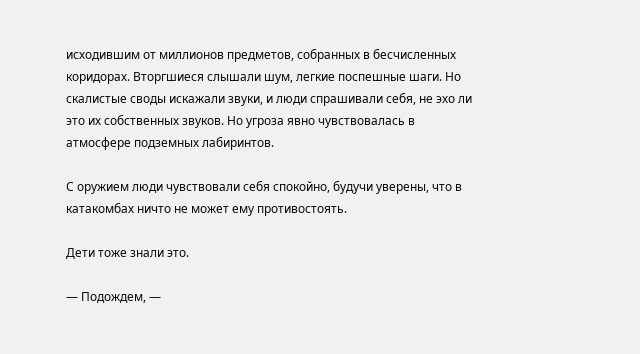исходившим от миллионов предметов, собранных в бесчисленных коридорах. Вторгшиеся слышали шум, легкие поспешные шаги. Но скалистые своды искажали звуки, и люди спрашивали себя, не эхо ли это их собственных звуков. Но угроза явно чувствовалась в атмосфере подземных лабиринтов.

С оружием люди чувствовали себя спокойно, будучи уверены, что в катакомбах ничто не может ему противостоять.

Дети тоже знали это.

— Подождем, —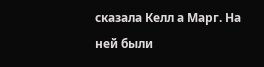сказала Келл а Марг. На ней были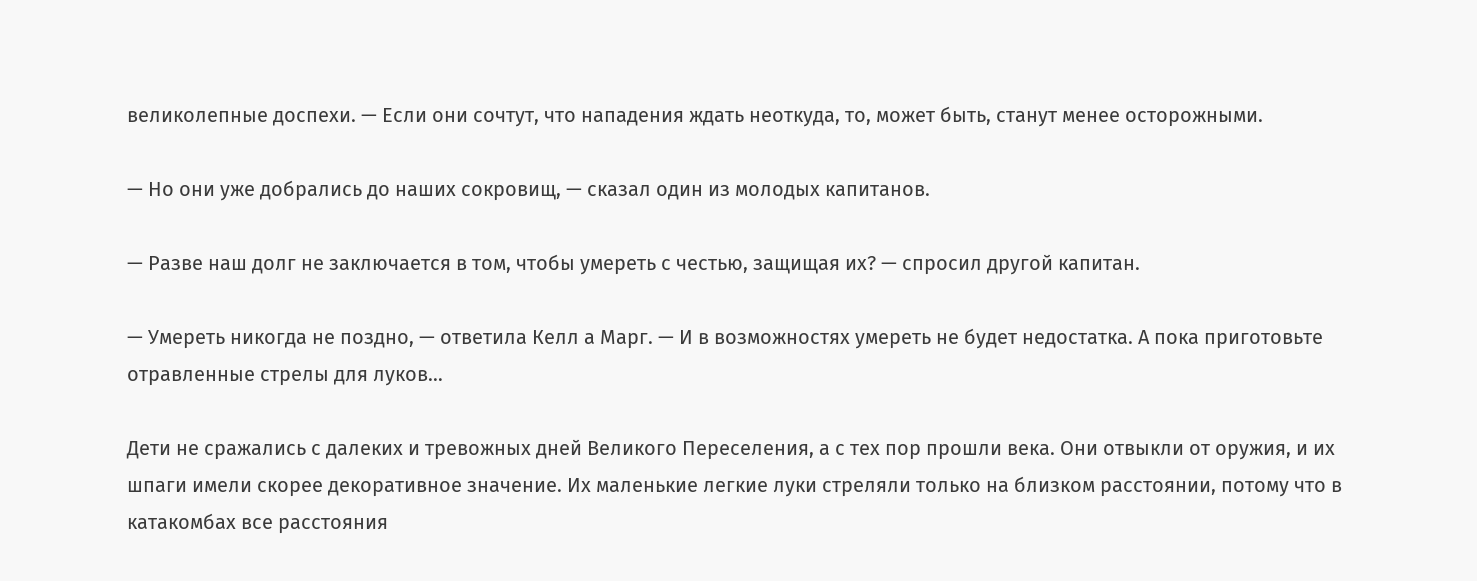великолепные доспехи. — Если они сочтут, что нападения ждать неоткуда, то, может быть, станут менее осторожными.

— Но они уже добрались до наших сокровищ, — сказал один из молодых капитанов.

— Разве наш долг не заключается в том, чтобы умереть с честью, защищая их? — спросил другой капитан.

— Умереть никогда не поздно, — ответила Келл а Марг. — И в возможностях умереть не будет недостатка. А пока приготовьте отравленные стрелы для луков…

Дети не сражались с далеких и тревожных дней Великого Переселения, а с тех пор прошли века. Они отвыкли от оружия, и их шпаги имели скорее декоративное значение. Их маленькие легкие луки стреляли только на близком расстоянии, потому что в катакомбах все расстояния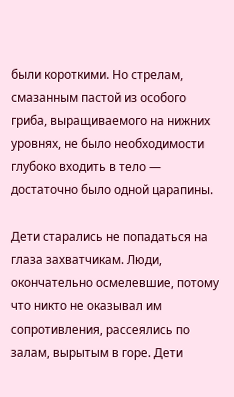были короткими. Но стрелам, смазанным пастой из особого гриба, выращиваемого на нижних уровнях, не было необходимости глубоко входить в тело — достаточно было одной царапины.

Дети старались не попадаться на глаза захватчикам. Люди, окончательно осмелевшие, потому что никто не оказывал им сопротивления, рассеялись по залам, вырытым в горе. Дети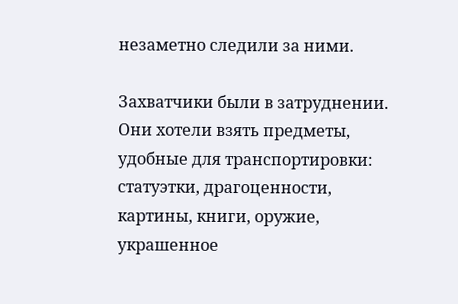незаметно следили за ними.

Захватчики были в затруднении. Они хотели взять предметы, удобные для транспортировки: статуэтки, драгоценности, картины, книги, оружие, украшенное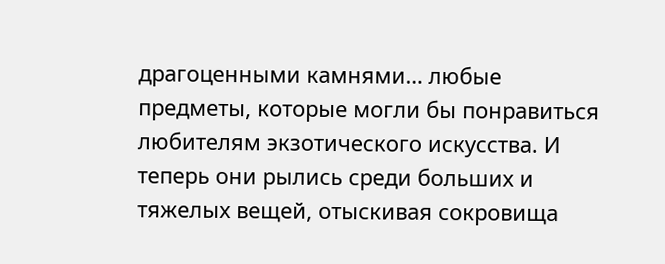драгоценными камнями… любые предметы, которые могли бы понравиться любителям экзотического искусства. И теперь они рылись среди больших и тяжелых вещей, отыскивая сокровища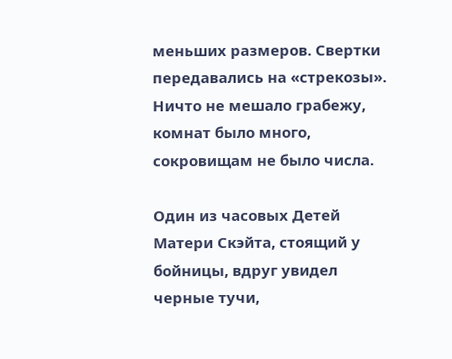меньших размеров. Свертки передавались на «стрекозы». Ничто не мешало грабежу, комнат было много, сокровищам не было числа.

Один из часовых Детей Матери Скэйта, стоящий у бойницы, вдруг увидел черные тучи,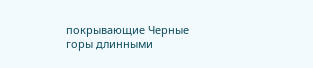покрывающие Черные горы длинными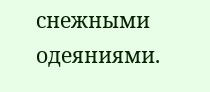снежными одеяниями.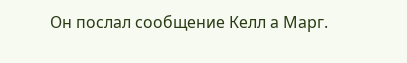Он послал сообщение Келл а Марг.